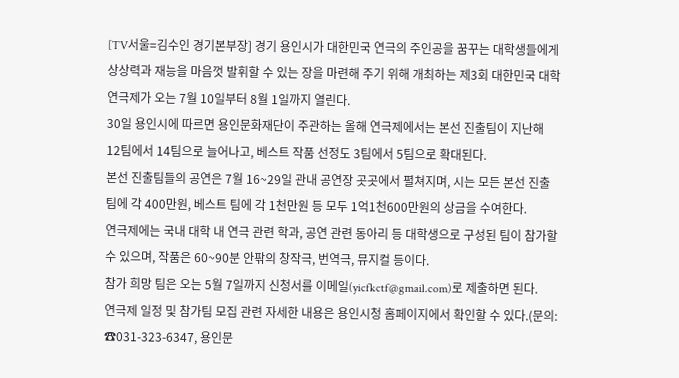[TV서울=김수인 경기본부장] 경기 용인시가 대한민국 연극의 주인공을 꿈꾸는 대학생들에게 상상력과 재능을 마음껏 발휘할 수 있는 장을 마련해 주기 위해 개최하는 제3회 대한민국 대학연극제가 오는 7월 10일부터 8월 1일까지 열린다.
30일 용인시에 따르면 용인문화재단이 주관하는 올해 연극제에서는 본선 진출팀이 지난해 12팀에서 14팀으로 늘어나고, 베스트 작품 선정도 3팀에서 5팀으로 확대된다.
본선 진출팀들의 공연은 7월 16~29일 관내 공연장 곳곳에서 펼쳐지며, 시는 모든 본선 진출팀에 각 400만원, 베스트 팀에 각 1천만원 등 모두 1억1천600만원의 상금을 수여한다.
연극제에는 국내 대학 내 연극 관련 학과, 공연 관련 동아리 등 대학생으로 구성된 팀이 참가할 수 있으며, 작품은 60~90분 안팎의 창작극, 번역극, 뮤지컬 등이다.
참가 희망 팀은 오는 5월 7일까지 신청서를 이메일(yicfkctf@gmail.com)로 제출하면 된다.
연극제 일정 및 참가팀 모집 관련 자세한 내용은 용인시청 홈페이지에서 확인할 수 있다.(문의: ☎031-323-6347, 용인문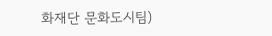화재단 문화도시팀)